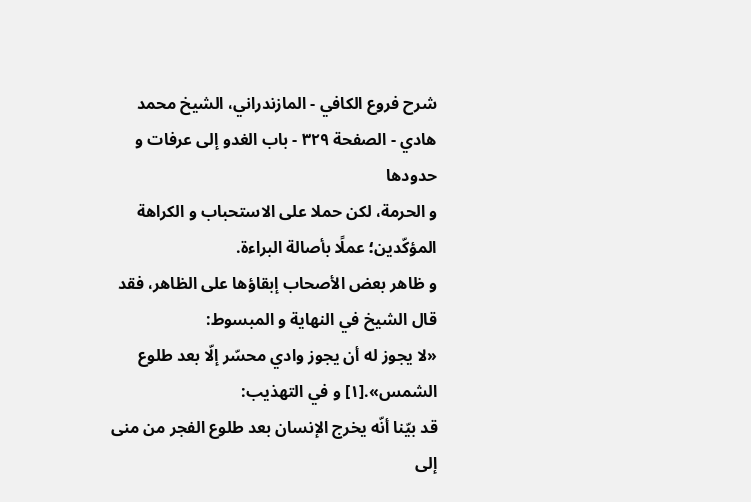شرح فروع الكافي - المازندراني، الشيخ محمد هادي - الصفحة ٣٢٩ - باب الغدو إلى عرفات و حدودها
و الحرمة، لكن حملا على الاستحباب و الكراهة المؤكّدين؛ عملًا بأصالة البراءة.
و ظاهر بعض الأصحاب إبقاؤها على الظاهر، فقد قال الشيخ في النهاية و المبسوط:
«لا يجوز له أن يجوز وادي محسّر إلّا بعد طلوع الشمس».[١] و في التهذيب:
قد بيّنا أنّه يخرج الإنسان بعد طلوع الفجر من منى إلى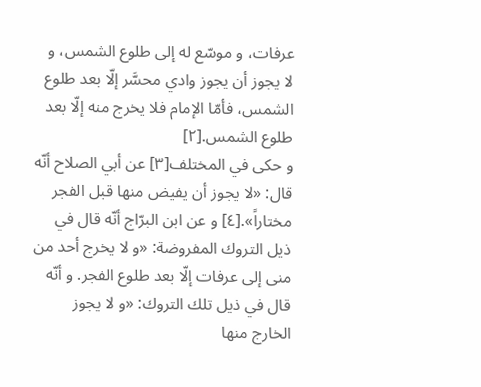عرفات، و موسّع له إلى طلوع الشمس، و لا يجوز أن يجوز وادي محسَّر إلّا بعد طلوع الشمس، فأمّا الإمام فلا يخرج منه إلّا بعد طلوع الشمس.[٢]
و حكى في المختلف[٣] عن أبي الصلاح أنّه قال: «لا يجوز أن يفيض منها قبل الفجر مختاراً».[٤] و عن ابن البرّاج أنّه قال في ذيل التروك المفروضة: «و لا يخرج أحد من منى إلى عرفات إلّا بعد طلوع الفجر. و أنّه قال في ذيل تلك التروك: «و لا يجوز الخارج منها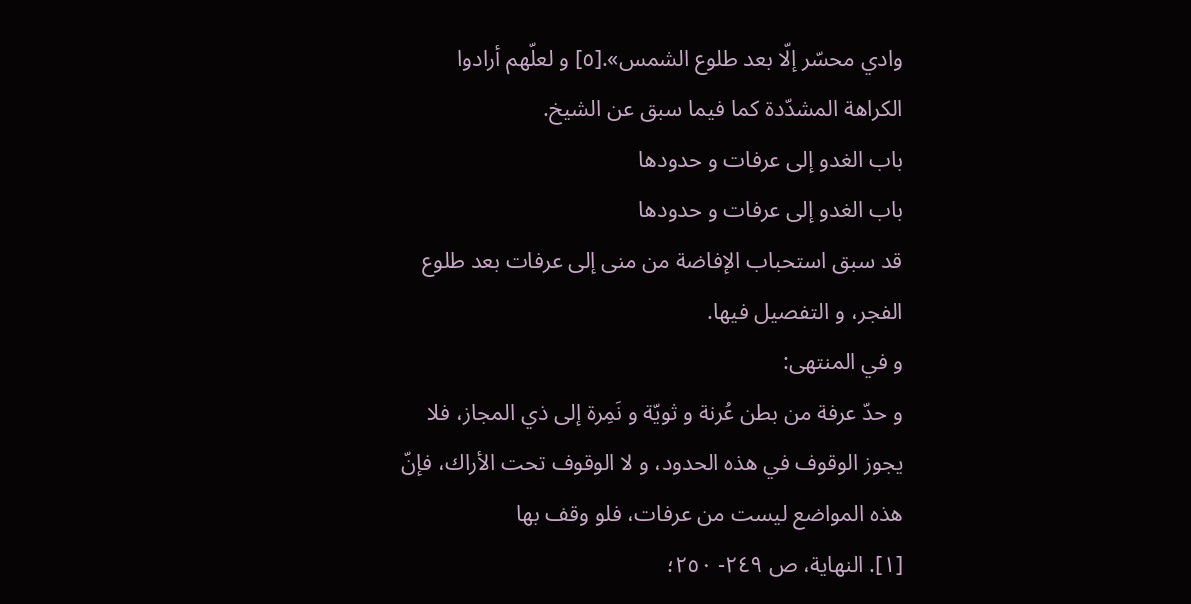وادي محسّر إلّا بعد طلوع الشمس».[٥] و لعلّهم أرادوا الكراهة المشدّدة كما فيما سبق عن الشيخ.
باب الغدو إلى عرفات و حدودها
باب الغدو إلى عرفات و حدودها
قد سبق استحباب الإفاضة من منى إلى عرفات بعد طلوع الفجر، و التفصيل فيها.
و في المنتهى:
و حدّ عرفة من بطن عُرنة و ثويّة و نَمِرة إلى ذي المجاز، فلا يجوز الوقوف في هذه الحدود، و لا الوقوف تحت الأراك، فإنّ هذه المواضع ليست من عرفات، فلو وقف بها
[١]. النهاية، ص ٢٤٩- ٢٥٠؛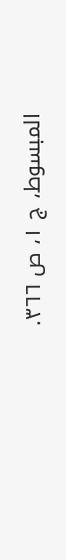المبسوط، ج ١، ص ٣٦٦.